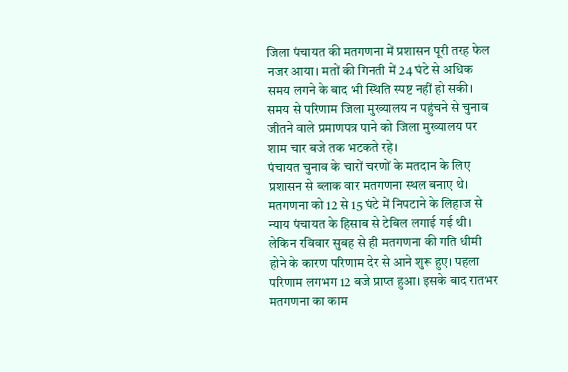जिला पंचायत की मतगणना में प्रशासन पूरी तरह फेल नजर आया। मतों की गिनती में 24 घंटे से अधिक समय लगने के बाद भी स्थिति स्पष्ट नहीं हो सकी। समय से परिणाम जिला मुख्यालय न पहुंचने से चुनाव जीतने वाले प्रमाणपत्र पाने को जिला मुख्यालय पर शाम चार बजे तक भटकते रहे।
पंचायत चुनाव के चारों चरणों के मतदान के लिए प्रशासन से ब्लाक वार मतगणना स्थल बनाए थे। मतगणना को 12 से 15 घंटे में निपटाने के लिहाज से न्याय पंचायत के हिसाब से टेबिल लगाई गई थी। लेकिन रविवार सुबह से ही मतगणना की गति धीमी होने के कारण परिणाम देर से आने शुरू हुए। पहला परिणाम लगभग 12 बजे प्राप्त हुआ। इसके बाद रातभर मतगणना का काम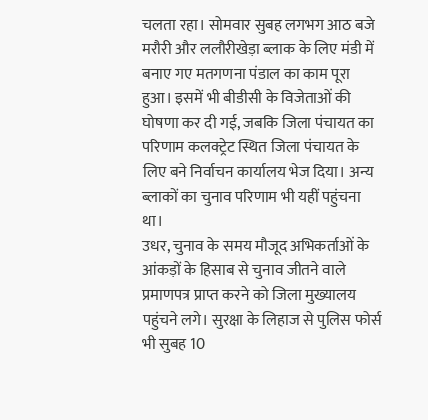चलता रहा। सोमवार सुबह लगभग आठ बजे मरौरी और ललौरीखेड़ा ब्लाक के लिए मंडी में बनाए गए मतगणना पंडाल का काम पूरा हुआ। इसमें भी बीडीसी के विजेताओं की घोषणा कर दी गई, जबकि जिला पंचायत का परिणाम कलक्ट्रेट स्थित जिला पंचायत के लिए बने निर्वाचन कार्यालय भेज दिया। अन्य ब्लाकों का चुनाव परिणाम भी यहीं पहुंचना था।
उधर, चुनाव के समय मौजूद अभिकर्ताओं के आंकड़ों के हिसाब से चुनाव जीतने वाले प्रमाणपत्र प्राप्त करने को जिला मुख्यालय पहुंचने लगे। सुरक्षा के लिहाज से पुलिस फोर्स भी सुबह 10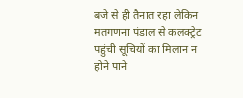बजे से ही तैनात रहा लेकिन मतगणना पंडाल से कलक्ट्रेट पहुंची सूचियों का मिलान न होने पाने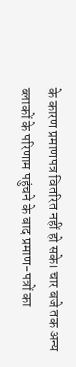के कारण प्रमाणपत्र वितरित नहीं हो सके। चार बजे तक अन्य ब्लाकों के परिणाम पहुंचने के बाद प्रमाण-पत्रों का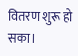वितरण शुरू हो सका।